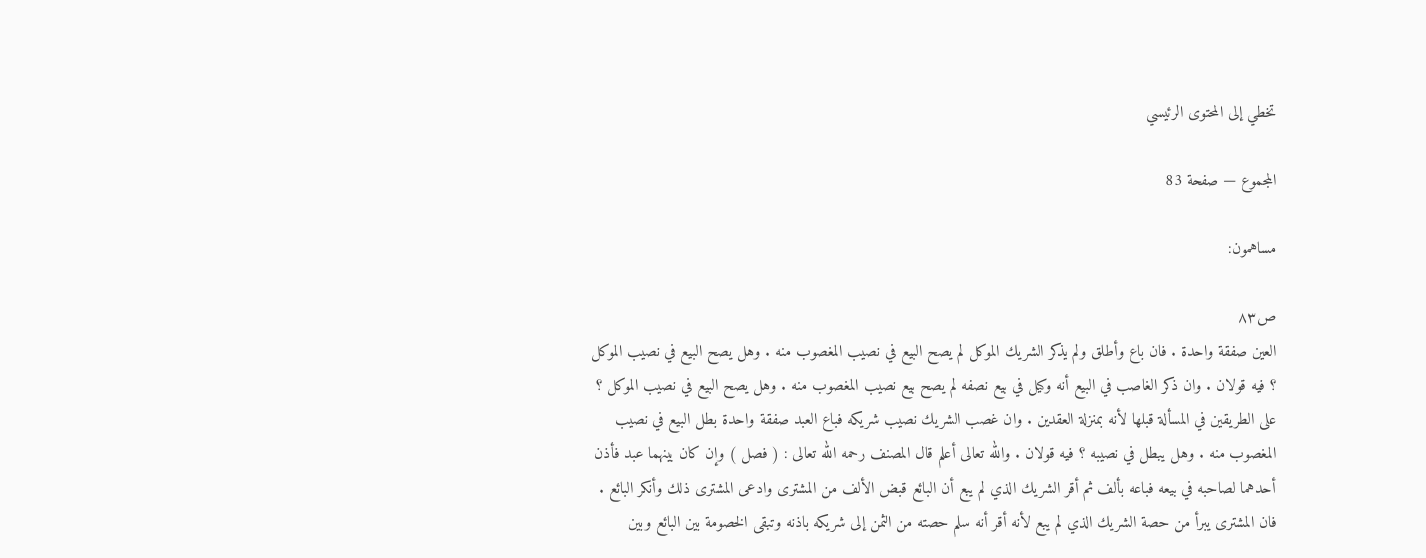تخطي إلى المحتوى الرئيسي

المجموع — صفحة 83

مساهمون:

ص٨٣
العين صفقة واحدة . فان باع وأطلق ولم يذكر الشريك الموكل لم يصح البيع في نصيب المغصوب منه . وهل يصح البيع في نصيب الموكل ؟ فيه قولان . وان ذكر الغاصب في البيع أنه وكيل في بيع نصفه لم يصح بيع نصيب المغصوب منه . وهل يصح البيع في نصيب الموكل ؟ على الطريقين في المسألة قبلها لأنه بمنزلة العقدين . وان غصب الشريك نصيب شريكه فباع العبد صفقة واحدة بطل البيع في نصيب المغصوب منه . وهل يبطل في نصيبه ؟ فيه قولان . والله تعالى أعلم قال المصنف رحمه الله تعالى : ( فصل ) وإن كان بينهما عبد فأذن أحدهما لصاحبه في بيعه فباعه بألف ثم أقر الشريك الذي لم يبع أن البائع قبض الألف من المشترى وادعى المشترى ذلك وأنكر البائع . فان المشترى يبرأ من حصة الشريك الذي لم يبع لأنه أقر أنه سلم حصته من الثمن إلى شريكه باذنه وتبقى الخصومة بين البائع وبين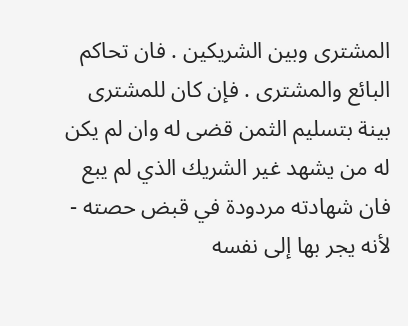المشترى وبين الشريكين . فان تحاكم البائع والمشترى . فإن كان للمشترى بينة بتسليم الثمن قضى له وان لم يكن له من يشهد غير الشريك الذي لم يبع فان شهادته مردودة في قبض حصته - لأنه يجر بها إلى نفسه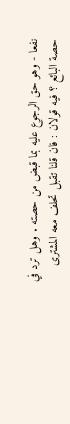نفعا - وهو حق الرجوع عليه بما قبض من حصته . وهل ترد في حصة البائع ؟ فيه قولان : فان قلنا تقبل تحلف معه المشترى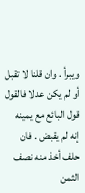ويبرأ . وان قلنا لا تقبل أو لم يكن عدلا فالقول قول البائع مع يمينه إنه لم يقبض . فان حلف أخذ منه نصف الثمن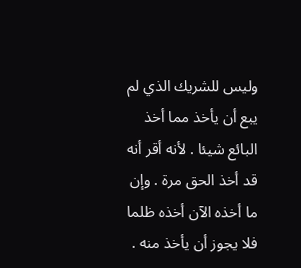وليس للشريك الذي لم يبع أن يأخذ مما أخذ البائع شيئا . لأنه أقر أنه قد أخذ الحق مرة . وإن ما أخذه الآن أخذه ظلما فلا يجوز أن يأخذ منه .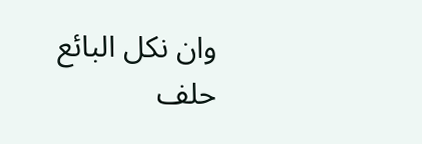وان نكل البائع حلف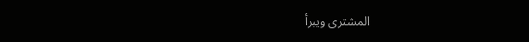المشترى ويبرأ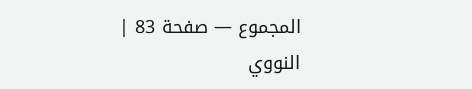المجموع — صفحة 83 | النووي